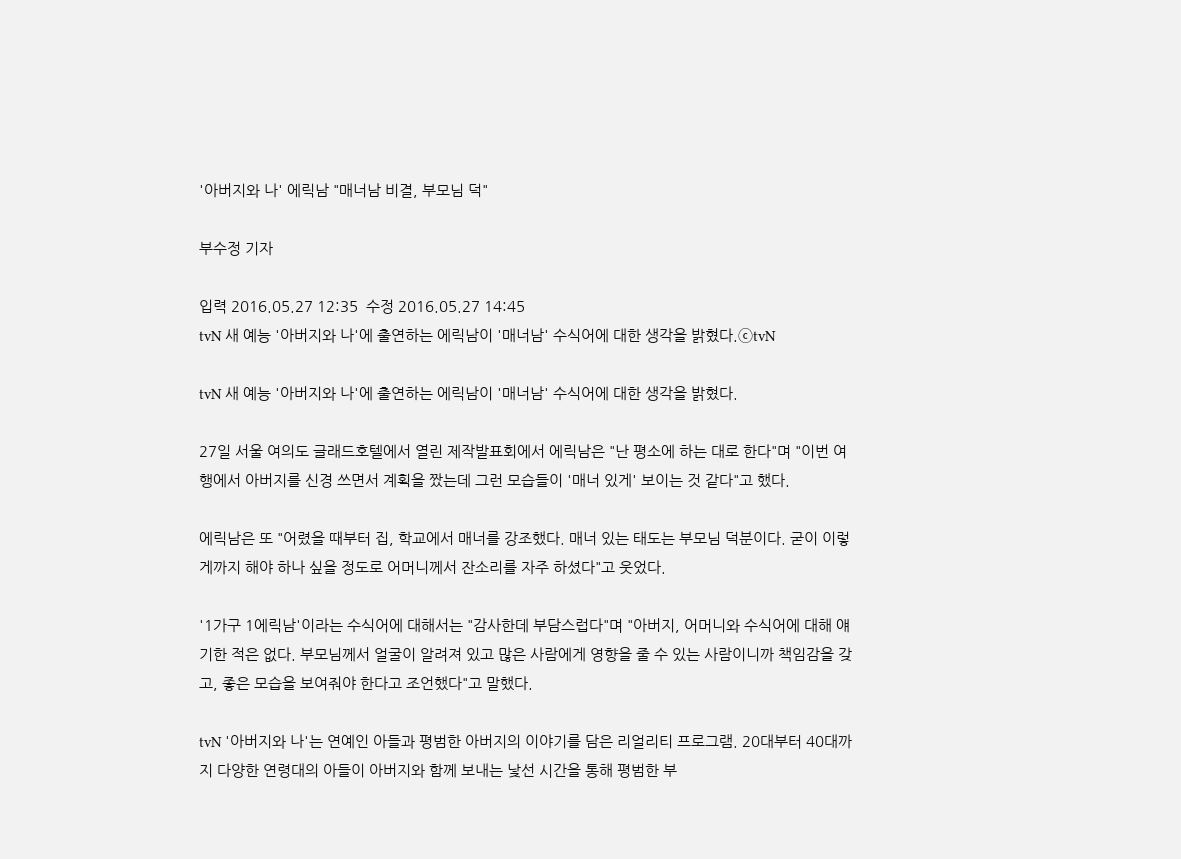'아버지와 나' 에릭남 "매너남 비결, 부모님 덕"

부수정 기자

입력 2016.05.27 12:35  수정 2016.05.27 14:45
tvN 새 예능 '아버지와 나'에 출연하는 에릭남이 '매너남' 수식어에 대한 생각을 밝혔다.ⓒtvN

tvN 새 예능 '아버지와 나'에 출연하는 에릭남이 '매너남' 수식어에 대한 생각을 밝혔다.

27일 서울 여의도 글래드호텔에서 열린 제작발표회에서 에릭남은 "난 평소에 하는 대로 한다"며 "이번 여행에서 아버지를 신경 쓰면서 계획을 짰는데 그런 모습들이 '매너 있게' 보이는 것 같다"고 했다.

에릭남은 또 "어렸을 때부터 집, 학교에서 매너를 강조했다. 매너 있는 태도는 부모님 덕분이다. 굳이 이렇게까지 해야 하나 싶을 정도로 어머니께서 잔소리를 자주 하셨다"고 웃었다.

'1가구 1에릭남'이라는 수식어에 대해서는 "감사한데 부담스럽다"며 "아버지, 어머니와 수식어에 대해 얘기한 적은 없다. 부모님께서 얼굴이 알려져 있고 많은 사람에게 영향을 줄 수 있는 사람이니까 책임감을 갖고, 좋은 모습을 보여줘야 한다고 조언했다"고 말했다.

tvN '아버지와 나'는 연예인 아들과 평범한 아버지의 이야기를 담은 리얼리티 프로그램. 20대부터 40대까지 다양한 연령대의 아들이 아버지와 함께 보내는 낯선 시간을 통해 평범한 부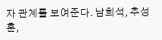자 관계를 보여준다. 남희석, 추성훈,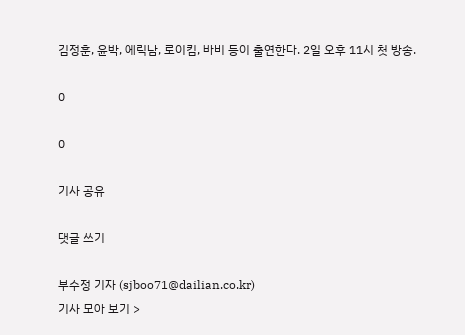김정훈, 윤박, 에릭남, 로이킴, 바비 등이 출연한다. 2일 오후 11시 첫 방송.

0

0

기사 공유

댓글 쓰기

부수정 기자 (sjboo71@dailian.co.kr)
기사 모아 보기 >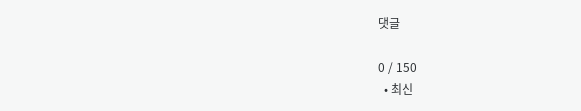댓글

0 / 150
  • 최신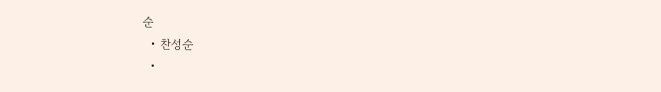순
  • 찬성순
  •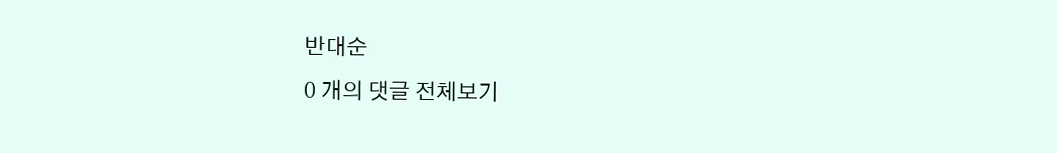반대순
0 개의 댓글 전체보기